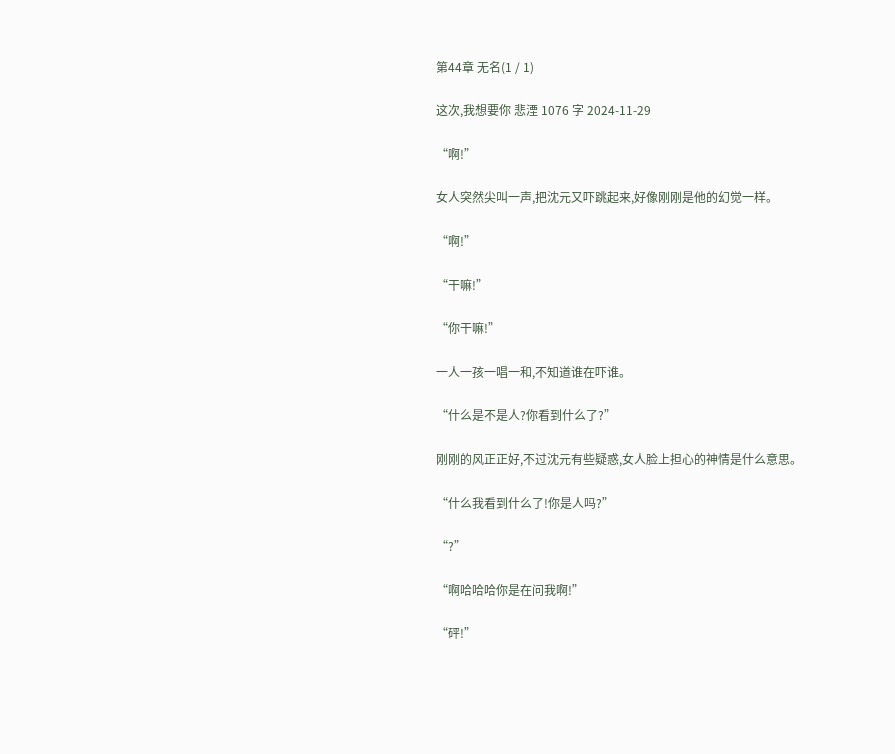第44章 无名(1 / 1)

这次,我想要你 悲湮 1076 字 2024-11-29

“啊!”

女人突然尖叫一声,把沈元又吓跳起来,好像刚刚是他的幻觉一样。

“啊!”

“干嘛!”

“你干嘛!”

一人一孩一唱一和,不知道谁在吓谁。

“什么是不是人?你看到什么了?”

刚刚的风正正好,不过沈元有些疑惑,女人脸上担心的神情是什么意思。

“什么我看到什么了!你是人吗?”

“?”

“啊哈哈哈你是在问我啊!”

“砰!”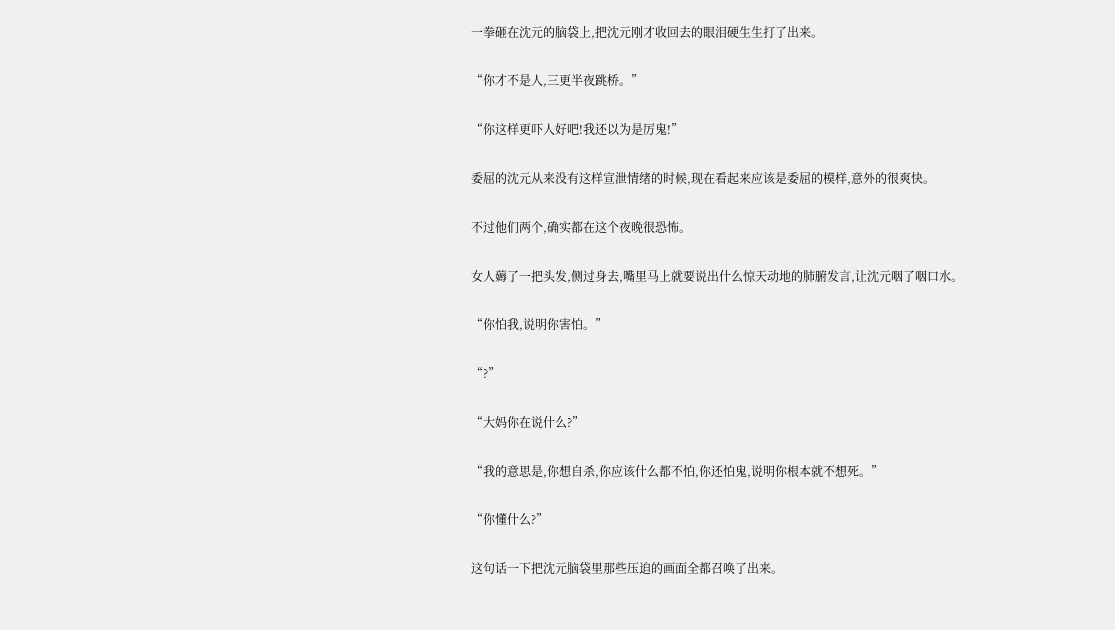一拳砸在沈元的脑袋上,把沈元刚才收回去的眼泪硬生生打了出来。

“你才不是人,三更半夜跳桥。”

“你这样更吓人好吧!我还以为是厉鬼!”

委屈的沈元从来没有这样宣泄情绪的时候,现在看起来应该是委屈的模样,意外的很爽快。

不过他们两个,确实都在这个夜晚很恐怖。

女人薅了一把头发,侧过身去,嘴里马上就要说出什么惊天动地的肺腑发言,让沈元咽了咽口水。

“你怕我,说明你害怕。”

“?”

“大妈你在说什么?”

“我的意思是,你想自杀,你应该什么都不怕,你还怕鬼,说明你根本就不想死。”

“你懂什么?”

这句话一下把沈元脑袋里那些压迫的画面全都召唤了出来。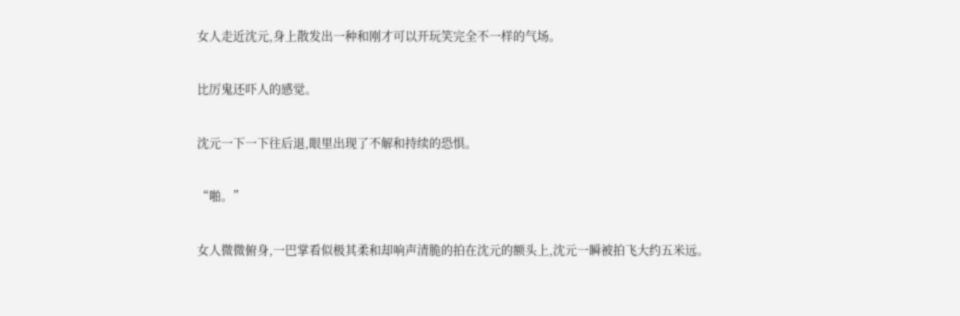女人走近沈元,身上散发出一种和刚才可以开玩笑完全不一样的气场。

比厉鬼还吓人的感觉。

沈元一下一下往后退,眼里出现了不解和持续的恐惧。

“啪。”

女人微微俯身,一巴掌看似极其柔和却响声清脆的拍在沈元的额头上,沈元一瞬被拍飞大约五米远。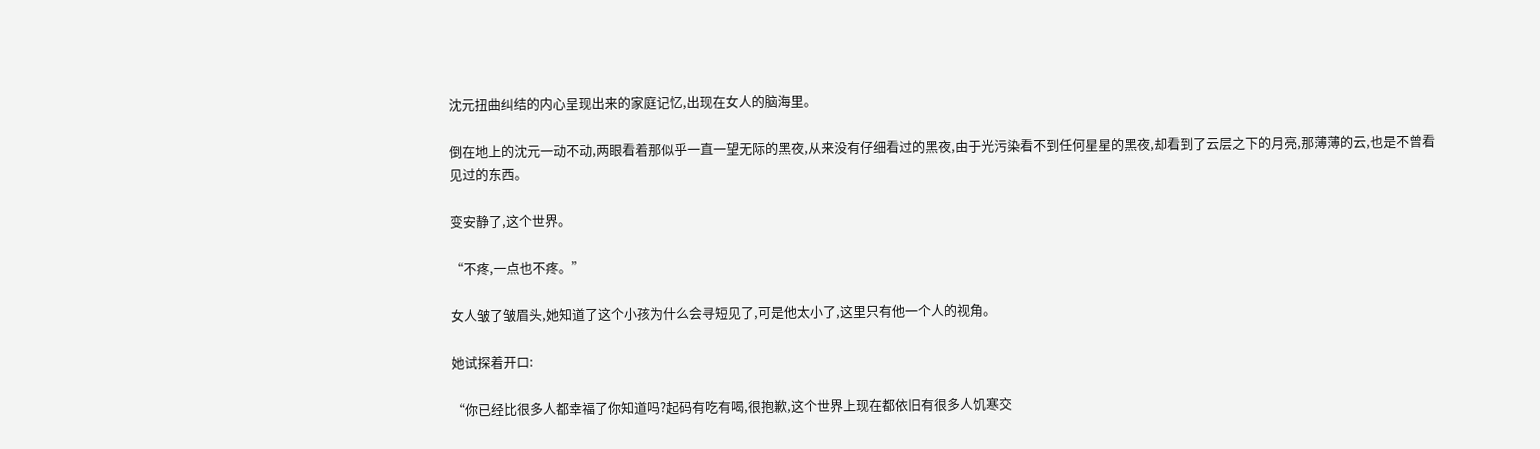沈元扭曲纠结的内心呈现出来的家庭记忆,出现在女人的脑海里。

倒在地上的沈元一动不动,两眼看着那似乎一直一望无际的黑夜,从来没有仔细看过的黑夜,由于光污染看不到任何星星的黑夜,却看到了云层之下的月亮,那薄薄的云,也是不曾看见过的东西。

变安静了,这个世界。

“不疼,一点也不疼。”

女人皱了皱眉头,她知道了这个小孩为什么会寻短见了,可是他太小了,这里只有他一个人的视角。

她试探着开口:

“你已经比很多人都幸福了你知道吗?起码有吃有喝,很抱歉,这个世界上现在都依旧有很多人饥寒交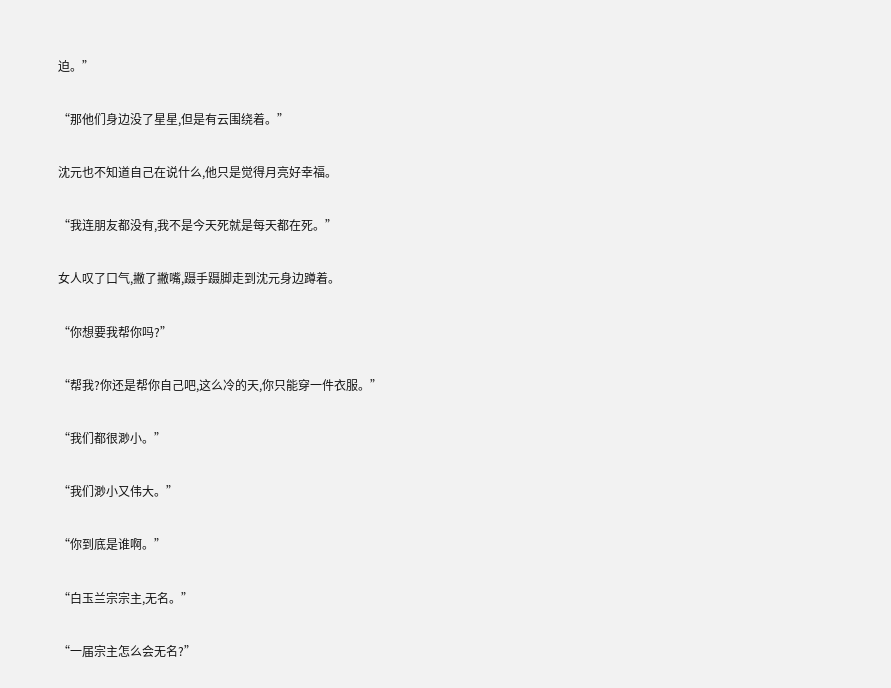迫。”

“那他们身边没了星星,但是有云围绕着。”

沈元也不知道自己在说什么,他只是觉得月亮好幸福。

“我连朋友都没有,我不是今天死就是每天都在死。”

女人叹了口气,撇了撇嘴,蹑手蹑脚走到沈元身边蹲着。

“你想要我帮你吗?”

“帮我?你还是帮你自己吧,这么冷的天,你只能穿一件衣服。”

“我们都很渺小。”

“我们渺小又伟大。”

“你到底是谁啊。”

“白玉兰宗宗主,无名。”

“一届宗主怎么会无名?”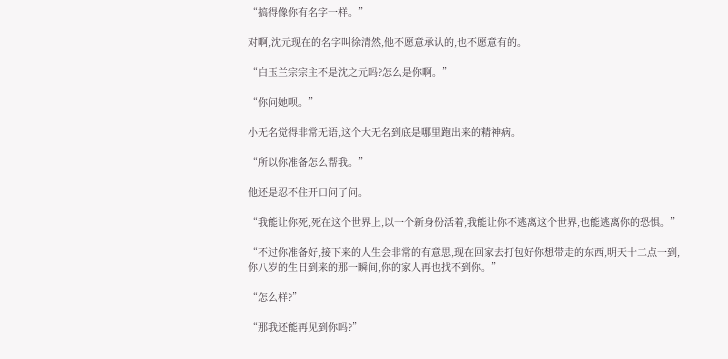“搞得像你有名字一样。”

对啊,沈元现在的名字叫徐清然,他不愿意承认的,也不愿意有的。

“白玉兰宗宗主不是沈之元吗?怎么是你啊。”

“你问她呗。”

小无名觉得非常无语,这个大无名到底是哪里跑出来的精神病。

“所以你准备怎么帮我。”

他还是忍不住开口问了问。

“我能让你死,死在这个世界上,以一个新身份活着,我能让你不逃离这个世界,也能逃离你的恐惧。”

“不过你准备好,接下来的人生会非常的有意思,现在回家去打包好你想带走的东西,明天十二点一到,你八岁的生日到来的那一瞬间,你的家人再也找不到你。”

“怎么样?”

“那我还能再见到你吗?”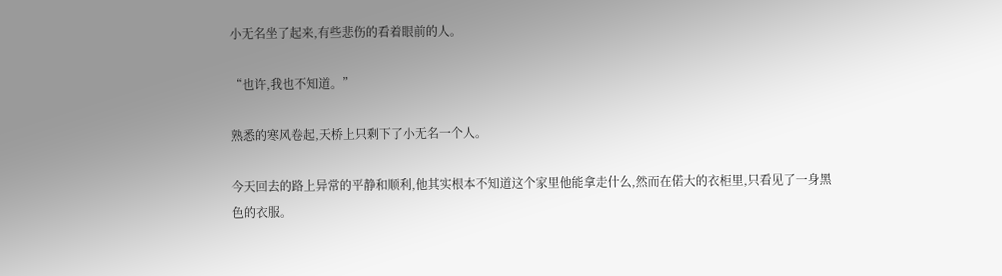小无名坐了起来,有些悲伤的看着眼前的人。

“也许,我也不知道。”

熟悉的寒风卷起,天桥上只剩下了小无名一个人。

今天回去的路上异常的平静和顺利,他其实根本不知道这个家里他能拿走什么,然而在偌大的衣柜里,只看见了一身黑色的衣服。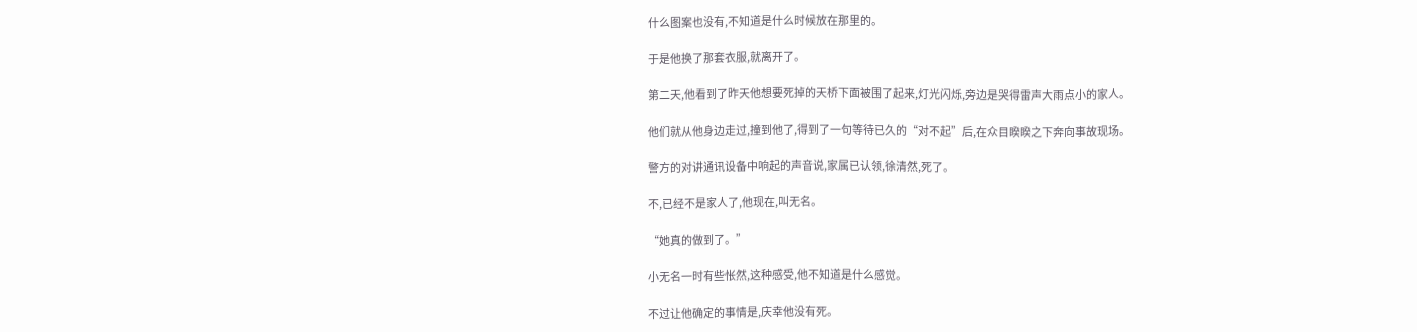什么图案也没有,不知道是什么时候放在那里的。

于是他换了那套衣服,就离开了。

第二天,他看到了昨天他想要死掉的天桥下面被围了起来,灯光闪烁,旁边是哭得雷声大雨点小的家人。

他们就从他身边走过,撞到他了,得到了一句等待已久的“对不起”后,在众目睽睽之下奔向事故现场。

警方的对讲通讯设备中响起的声音说,家属已认领,徐清然,死了。

不,已经不是家人了,他现在,叫无名。

“她真的做到了。”

小无名一时有些怅然,这种感受,他不知道是什么感觉。

不过让他确定的事情是,庆幸他没有死。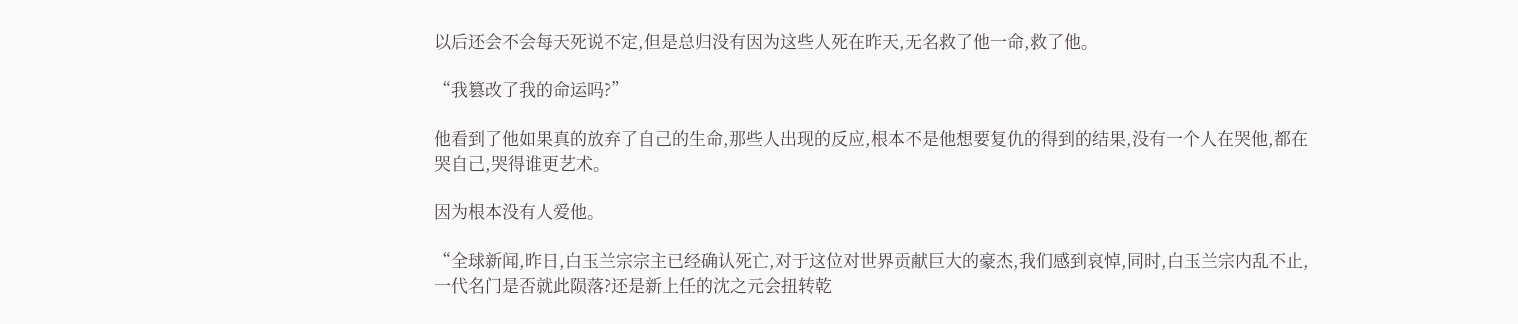以后还会不会每天死说不定,但是总归没有因为这些人死在昨天,无名救了他一命,救了他。

“我篡改了我的命运吗?”

他看到了他如果真的放弃了自己的生命,那些人出现的反应,根本不是他想要复仇的得到的结果,没有一个人在哭他,都在哭自己,哭得谁更艺术。

因为根本没有人爱他。

“全球新闻,昨日,白玉兰宗宗主已经确认死亡,对于这位对世界贡献巨大的豪杰,我们感到哀悼,同时,白玉兰宗内乱不止,一代名门是否就此陨落?还是新上任的沈之元会扭转乾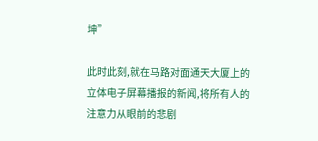坤”

此时此刻,就在马路对面通天大厦上的立体电子屏幕播报的新闻,将所有人的注意力从眼前的悲剧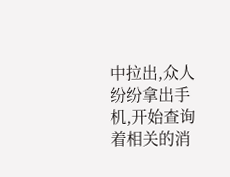中拉出,众人纷纷拿出手机,开始查询着相关的消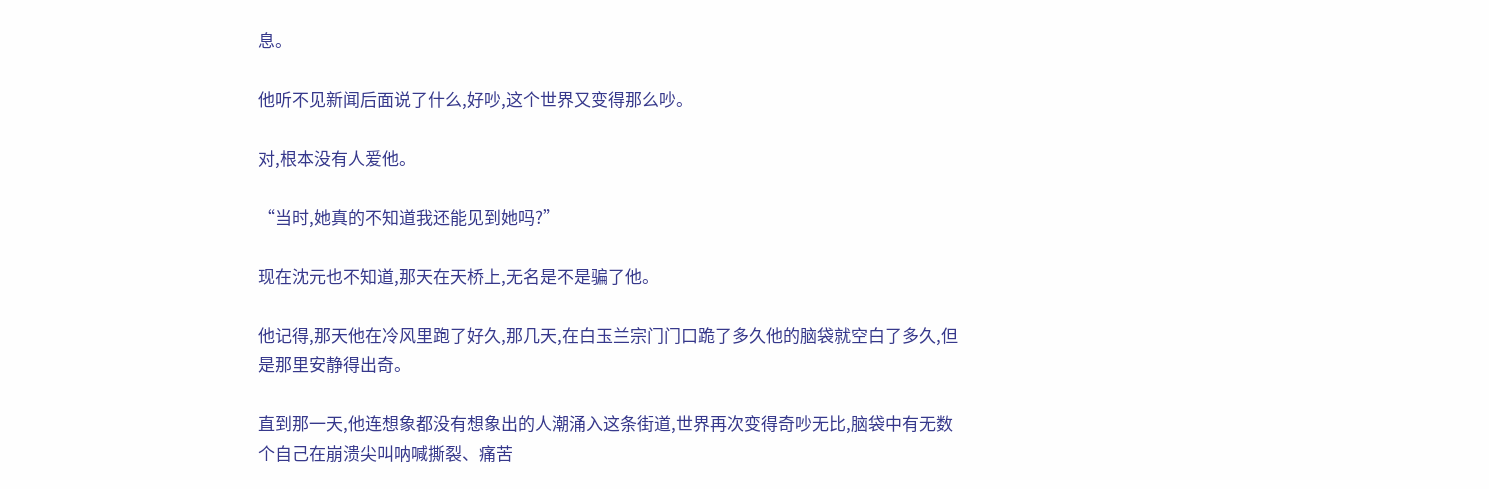息。

他听不见新闻后面说了什么,好吵,这个世界又变得那么吵。

对,根本没有人爱他。

“当时,她真的不知道我还能见到她吗?”

现在沈元也不知道,那天在天桥上,无名是不是骗了他。

他记得,那天他在冷风里跑了好久,那几天,在白玉兰宗门门口跪了多久他的脑袋就空白了多久,但是那里安静得出奇。

直到那一天,他连想象都没有想象出的人潮涌入这条街道,世界再次变得奇吵无比,脑袋中有无数个自己在崩溃尖叫呐喊撕裂、痛苦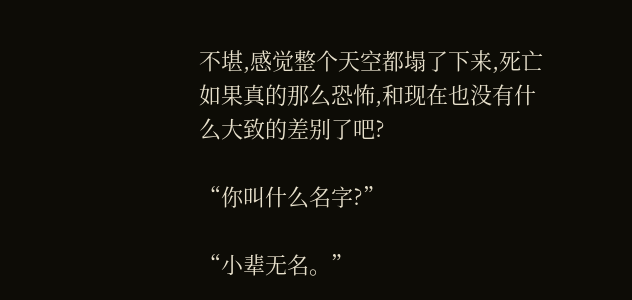不堪,感觉整个天空都塌了下来,死亡如果真的那么恐怖,和现在也没有什么大致的差别了吧?

“你叫什么名字?”

“小辈无名。”